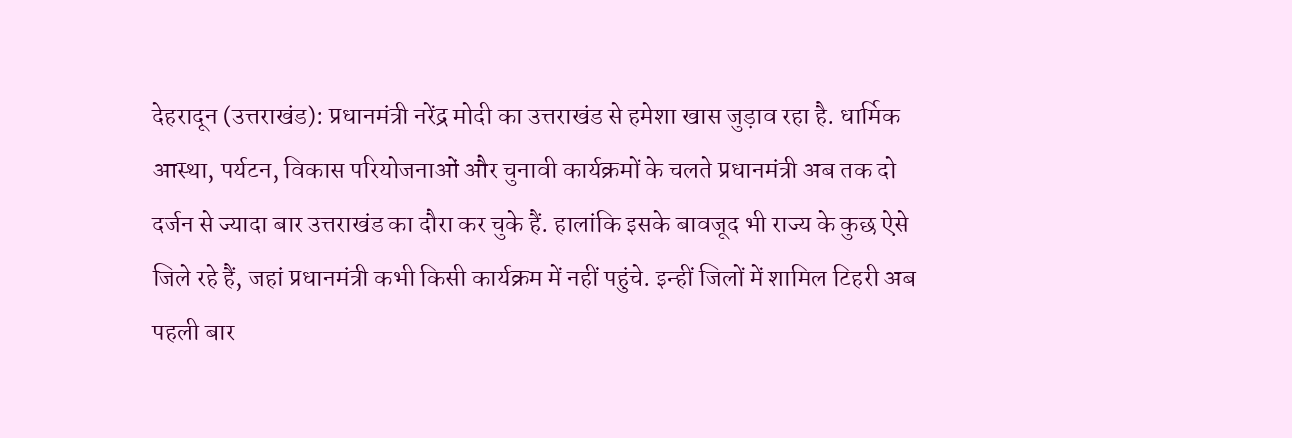देहरादून (उत्तराखंड): प्रधानमंत्री नरेंद्र मोदी का उत्तराखंड से हमेशा खास जुड़ाव रहा है. धार्मिक आस्था, पर्यटन, विकास परियोजनाओं और चुनावी कार्यक्रमों के चलते प्रधानमंत्री अब तक दो दर्जन से ज्यादा बार उत्तराखंड का दौरा कर चुके हैं. हालांकि इसके बावजूद भी राज्य के कुछ ऐसे जिले रहे हैं, जहां प्रधानमंत्री कभी किसी कार्यक्रम में नहीं पहुंचे. इन्हीं जिलों में शामिल टिहरी अब पहली बार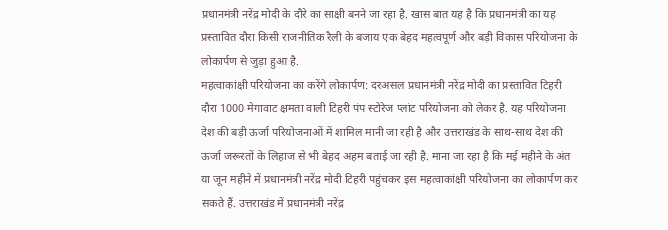प्रधानमंत्री नरेंद्र मोदी के दौरे का साक्षी बनने जा रहा है. खास बात यह है कि प्रधानमंत्री का यह प्रस्तावित दौरा किसी राजनीतिक रैली के बजाय एक बेहद महत्वपूर्ण और बड़ी विकास परियोजना के लोकार्पण से जुड़ा हुआ है.
महत्वाकांक्षी परियोजना का करेंगे लोकार्पण: दरअसल प्रधानमंत्री नरेंद्र मोदी का प्रस्तावित टिहरी दौरा 1000 मेगावाट क्षमता वाली टिहरी पंप स्टोरेज प्लांट परियोजना को लेकर है. यह परियोजना देश की बड़ी ऊर्जा परियोजनाओं में शामिल मानी जा रही है और उत्तराखंड के साथ-साथ देश की ऊर्जा जरूरतों के लिहाज से भी बेहद अहम बताई जा रही है. माना जा रहा है कि मई महीने के अंत या जून महीने में प्रधानमंत्री नरेंद्र मोदी टिहरी पहुंचकर इस महत्वाकांक्षी परियोजना का लोकार्पण कर सकते हैं. उत्तराखंड में प्रधानमंत्री नरेंद्र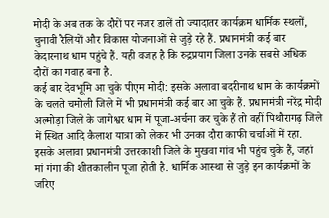मोदी के अब तक के दौरों पर नजर डालें तो ज्यादातर कार्यक्रम धार्मिक स्थलों, चुनावी रैलियों और विकास योजनाओं से जुड़े रहे हैं. प्रधानमंत्री कई बार केदारनाथ धाम पहुंचे हैं. यही वजह है कि रुद्रप्रयाग जिला उनके सबसे अधिक दौरों का गवाह बना है.
कई बार देवभूमि आ चुके पीएम मोदी: इसके अलावा बदरीनाथ धाम के कार्यक्रमों के चलते चमोली जिले में भी प्रधानमंत्री कई बार आ चुके हैं. प्रधानमंत्री नरेंद्र मोदी अल्मोड़ा जिले के जागेश्वर धाम में पूजा-अर्चना कर चुके हैं तो वहीं पिथौरागढ़ जिले में स्थित आदि कैलाश यात्रा को लेकर भी उनका दौरा काफी चर्चाओं में रहा. इसके अलावा प्रधानमंत्री उत्तरकाशी जिले के मुखवा गांव भी पहुंच चुके हैं, जहां मां गंगा की शीतकालीन पूजा होती है. धार्मिक आस्था से जुड़े इन कार्यक्रमों के जरिए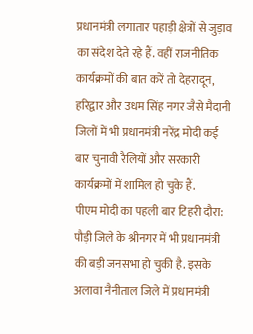प्रधानमंत्री लगातार पहाड़ी क्षेत्रों से जुड़ाव का संदेश देते रहे हैं. वहीं राजनीतिक कार्यक्रमों की बात करें तो देहरादून, हरिद्वार और उधम सिंह नगर जैसे मैदानी जिलों में भी प्रधानमंत्री नरेंद्र मोदी कई बार चुनावी रैलियों और सरकारी कार्यक्रमों में शामिल हो चुके हैं.
पीएम मोदी का पहली बार टिहरी दौरा: पौड़ी जिले के श्रीनगर में भी प्रधानमंत्री की बड़ी जनसभा हो चुकी है. इसके अलावा नैनीताल जिले में प्रधानमंत्री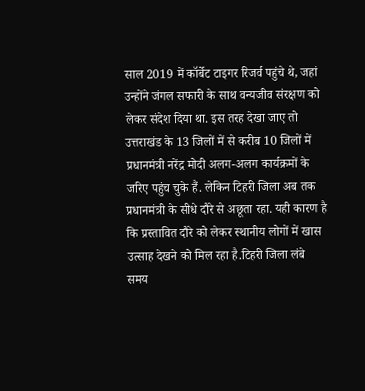साल 2019 में कॉर्बेट टाइगर रिजर्व पहुंचे थे, जहां उन्होंने जंगल सफारी के साथ वन्यजीव संरक्षण को लेकर संदेश दिया था. इस तरह देखा जाए तो उत्तराखंड के 13 जिलों में से करीब 10 जिलों में प्रधानमंत्री नरेंद्र मोदी अलग-अलग कार्यक्रमों के जरिए पहुंच चुके हैं. लेकिन टिहरी जिला अब तक प्रधानमंत्री के सीधे दौरे से अछूता रहा. यही कारण है कि प्रस्तावित दौरे को लेकर स्थानीय लोगों में खास उत्साह देखने को मिल रहा है.टिहरी जिला लंबे समय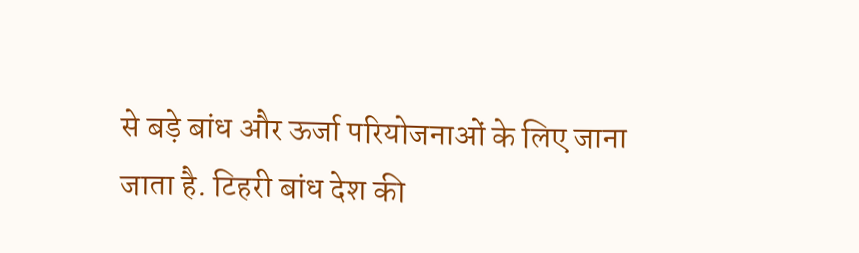से बड़े बांध और ऊर्जा परियोजनाओं के लिए जाना जाता है. टिहरी बांध देश की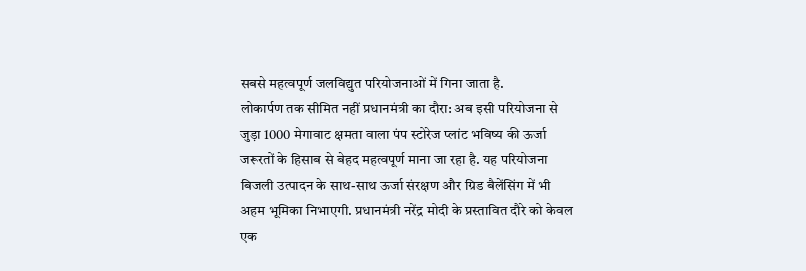सबसे महत्वपूर्ण जलविद्युत परियोजनाओं में गिना जाता है.
लोकार्पण तक सीमित नहीं प्रधानमंत्री का दौरा: अब इसी परियोजना से जुड़ा 1000 मेगावाट क्षमता वाला पंप स्टोरेज प्लांट भविष्य की ऊर्जा जरूरतों के हिसाब से बेहद महत्वपूर्ण माना जा रहा है. यह परियोजना बिजली उत्पादन के साथ-साथ ऊर्जा संरक्षण और ग्रिड बैलेंसिंग में भी अहम भूमिका निभाएगी. प्रधानमंत्री नरेंद्र मोदी के प्रस्तावित दौरे को केवल एक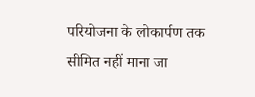परियोजना के लोकार्पण तक सीमित नहीं माना जा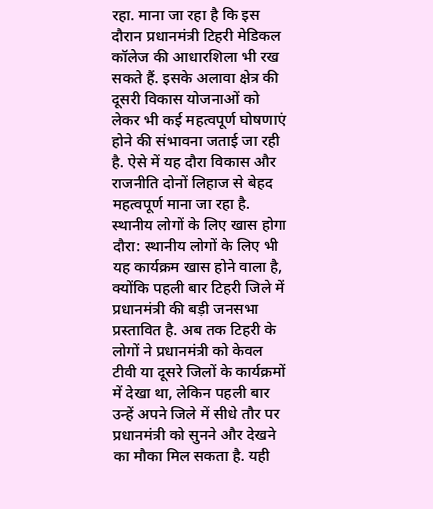रहा. माना जा रहा है कि इस दौरान प्रधानमंत्री टिहरी मेडिकल कॉलेज की आधारशिला भी रख सकते हैं. इसके अलावा क्षेत्र की दूसरी विकास योजनाओं को लेकर भी कई महत्वपूर्ण घोषणाएं होने की संभावना जताई जा रही है. ऐसे में यह दौरा विकास और राजनीति दोनों लिहाज से बेहद महत्वपूर्ण माना जा रहा है.
स्थानीय लोगों के लिए खास होगा दौरा: स्थानीय लोगों के लिए भी यह कार्यक्रम खास होने वाला है, क्योंकि पहली बार टिहरी जिले में प्रधानमंत्री की बड़ी जनसभा प्रस्तावित है. अब तक टिहरी के लोगों ने प्रधानमंत्री को केवल टीवी या दूसरे जिलों के कार्यक्रमों में देखा था, लेकिन पहली बार उन्हें अपने जिले में सीधे तौर पर प्रधानमंत्री को सुनने और देखने का मौका मिल सकता है. यही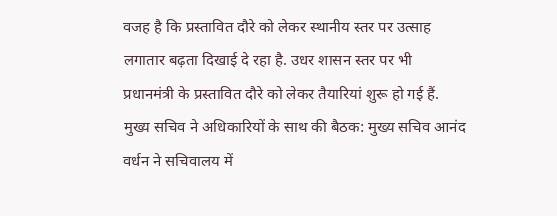वजह है कि प्रस्तावित दौरे को लेकर स्थानीय स्तर पर उत्साह लगातार बढ़ता दिखाई दे रहा है. उधर शासन स्तर पर भी प्रधानमंत्री के प्रस्तावित दौरे को लेकर तैयारियां शुरू हो गई हैं.
मुख्य सचिव ने अधिकारियों के साथ की बैठक: मुख्य सचिव आनंद वर्धन ने सचिवालय में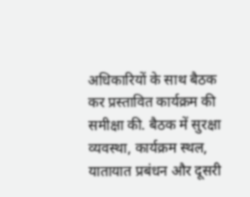अधिकारियों के साथ बैठक कर प्रस्तावित कार्यक्रम की समीक्षा की. बैठक में सुरक्षा व्यवस्था, कार्यक्रम स्थल, यातायात प्रबंधन और दूसरी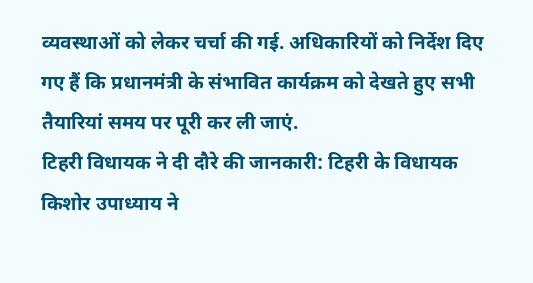व्यवस्थाओं को लेकर चर्चा की गई. अधिकारियों को निर्देश दिए गए हैं कि प्रधानमंत्री के संभावित कार्यक्रम को देखते हुए सभी तैयारियां समय पर पूरी कर ली जाएं.
टिहरी विधायक ने दी दौरे की जानकारी: टिहरी के विधायक किशोर उपाध्याय ने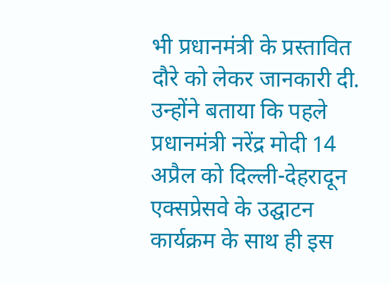भी प्रधानमंत्री के प्रस्तावित दौरे को लेकर जानकारी दी. उन्होंने बताया कि पहले प्रधानमंत्री नरेंद्र मोदी 14 अप्रैल को दिल्ली-देहरादून एक्सप्रेसवे के उद्घाटन कार्यक्रम के साथ ही इस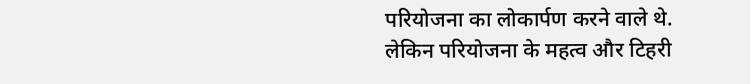परियोजना का लोकार्पण करने वाले थे. लेकिन परियोजना के महत्व और टिहरी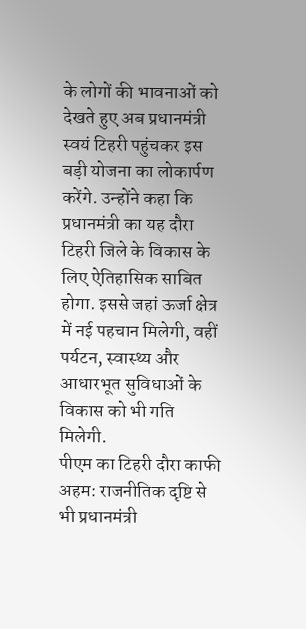के लोगों की भावनाओं को देखते हुए अब प्रधानमंत्री स्वयं टिहरी पहुंचकर इस बड़ी योजना का लोकार्पण करेंगे. उन्होंने कहा कि प्रधानमंत्री का यह दौरा टिहरी जिले के विकास के लिए ऐतिहासिक साबित होगा. इससे जहां ऊर्जा क्षेत्र में नई पहचान मिलेगी, वहीं पर्यटन, स्वास्थ्य और आधारभूत सुविधाओं के विकास को भी गति मिलेगी.
पीएम का टिहरी दौरा काफी अहम: राजनीतिक दृष्टि से भी प्रधानमंत्री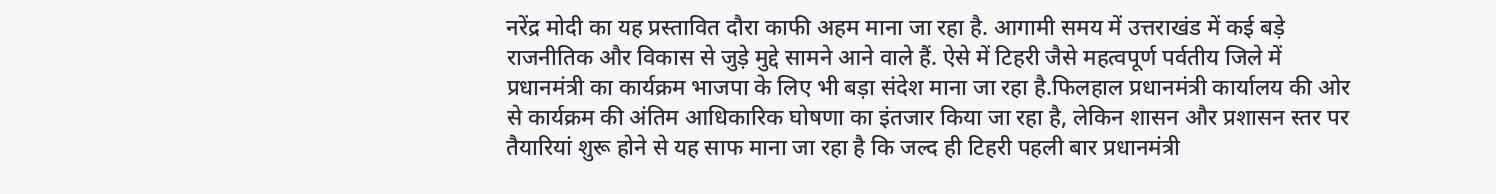नरेंद्र मोदी का यह प्रस्तावित दौरा काफी अहम माना जा रहा है. आगामी समय में उत्तराखंड में कई बड़े राजनीतिक और विकास से जुड़े मुद्दे सामने आने वाले हैं. ऐसे में टिहरी जैसे महत्वपूर्ण पर्वतीय जिले में प्रधानमंत्री का कार्यक्रम भाजपा के लिए भी बड़ा संदेश माना जा रहा है.फिलहाल प्रधानमंत्री कार्यालय की ओर से कार्यक्रम की अंतिम आधिकारिक घोषणा का इंतजार किया जा रहा है, लेकिन शासन और प्रशासन स्तर पर तैयारियां शुरू होने से यह साफ माना जा रहा है कि जल्द ही टिहरी पहली बार प्रधानमंत्री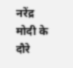नरेंद्र मोदी के दौरे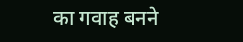का गवाह बनने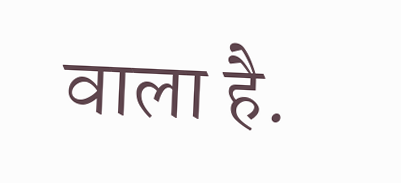वाला है.